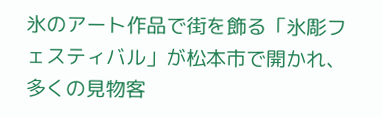氷のアート作品で街を飾る「氷彫フェスティバル」が松本市で開かれ、多くの見物客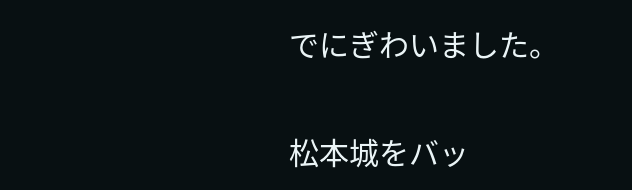でにぎわいました。


松本城をバッ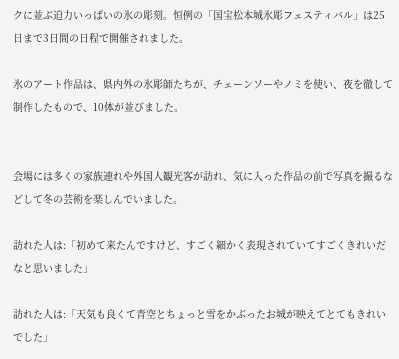クに並ぶ迫力いっぱいの氷の彫刻。恒例の「国宝松本城氷彫フェスティバル」は25日まで3日間の日程で開催されました。

氷のアート作品は、県内外の氷彫師たちが、チェーンソーやノミを使い、夜を徹して制作したもので、10体が並びました。


会場には多くの家族連れや外国人観光客が訪れ、気に入った作品の前で写真を撮るなどして冬の芸術を楽しんでいました。

訪れた人は:「初めて来たんですけど、すごく細かく表現されていてすごくきれいだなと思いました」

訪れた人は:「天気も良くて青空とちょっと雪をかぶったお城が映えてとてもきれいでした」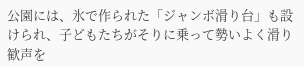公園には、氷で作られた「ジャンボ滑り台」も設けられ、子どもたちがそりに乗って勢いよく滑り歓声を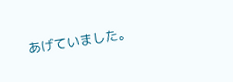あげていました。